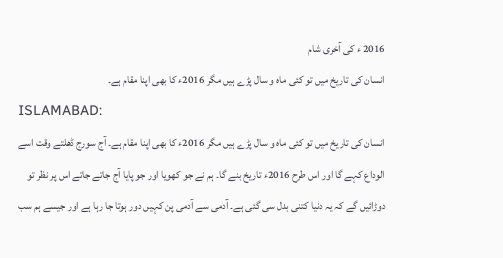2016 ء کی آخری شام
انسان کی تاریخ میں تو کئی ماہ و سال پڑے ہیں مگر 2016ء کا بھی اپنا مقام ہے۔
ISLAMABAD:
انسان کی تاریخ میں تو کئی ماہ و سال پڑے ہیں مگر 2016ء کا بھی اپنا مقام ہے۔ آج سورج ڈھلتے وقت اسے الوداع کہے گا اور اس طرح 2016ء تاریخ بنے گا۔ ہم نے جو کھویا اور جو پایا آج جاتے جاتے اس پر نظر تو دوڑائیں گے کہ یہ دنیا کتنی بدل سی گئی ہے۔ آدمی سے آدمی پن کہیں دور ہوتا جا رہا ہے اور جیسے ہم سب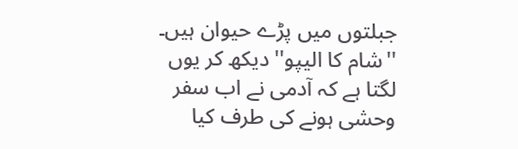جبلتوں میں پڑے حیوان ہیں۔ ''شام کا الیپو'' دیکھ کر یوں لگتا ہے کہ آدمی نے اب سفر وحشی ہونے کی طرف کیا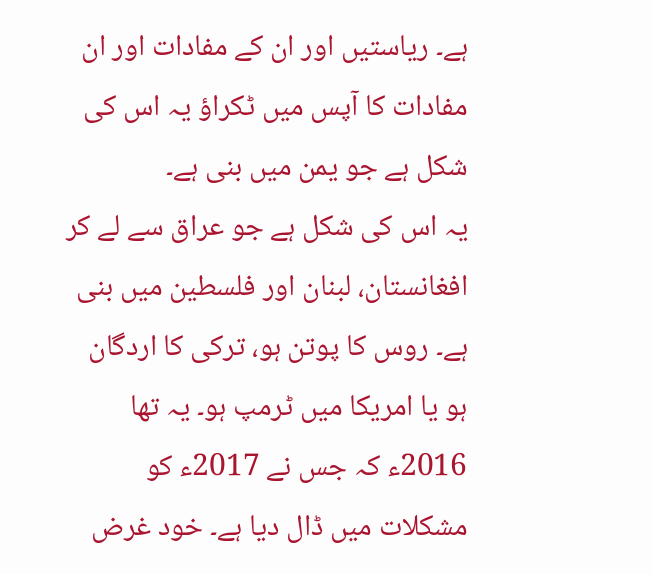ہے۔ ریاستیں اور ان کے مفادات اور ان مفادات کا آپس میں ٹکراؤ یہ اس کی شکل ہے جو یمن میں بنی ہے۔
یہ اس کی شکل ہے جو عراق سے لے کر افغانستان، لبنان اور فلسطین میں بنی ہے۔ روس کا پوتن ہو، ترکی کا اردگان ہو یا امریکا میں ٹرمپ ہو۔ یہ تھا 2016ء کہ جس نے 2017ء کو مشکلات میں ڈال دیا ہے۔ خود غرض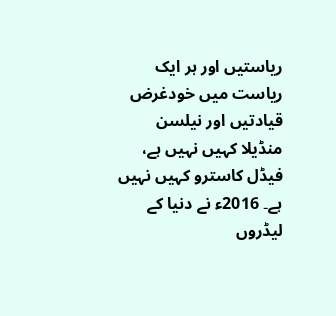ریاستیں اور ہر ایک ریاست میں خودغرض قیادتیں اور نیلسن منڈیلا کہیں نہیں ہے، فیڈل کاسترو کہیں نہیں ہے۔ 2016ء نے دنیا کے لیڈروں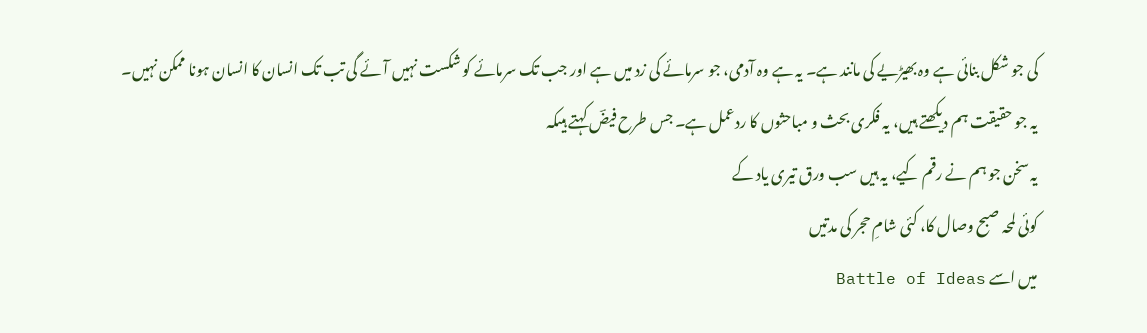کی جو شکل بنائی ہے وہ بھیڑیے کی مانند ہے۔ یہ ہے وہ آدمی، جو سرمائے کی زد میں ہے اور جب تک سرمائے کو شکست نہیں آئے گی تب تک انسان کا انسان ہونا ممکن نہیں۔
یہ جو حقیقت ہم دیکھتے ہیں، یہ فکری بحث و مباحثوں کا ردعمل ہے۔ جس طرح فیضؔ کہتے ہیںکہ
یہ سخن جو ہم نے رقم کیے، یہ ہیں سب ورق تیری یاد کے
کوئی لمحہ صبح وصال کا، کئی شامِ حجر کی مدتیں
میں اسے Battle of Ideas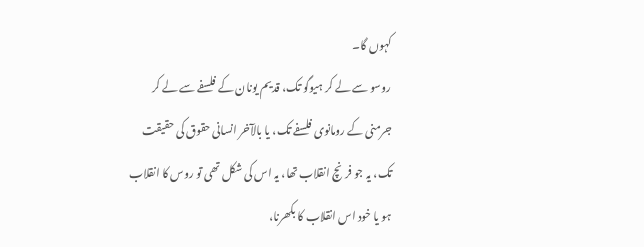کہوں گا۔
روسو سے لے کر ہیوگو تک، قدیم یونان کے فلسفے سے لے کر جرمنی کے رومانوی فلسفے تک، یا بالآخر انسانی حقوق کی حقیقت تک، یہ جو فرنچ انقلاب تھا، یہ اس کی شکل تھی تو روس کا انقلاب ہو یا خود اس انقلاب کا بکھرنا،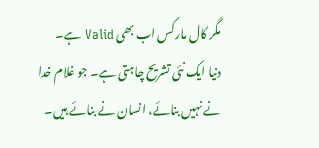مگر کال مارکس اب بھی Valid ہے۔
دنیا ایک نئی تشریح چاہتی ہے۔ جو غلام خدا نے نہیں بنائے، انسان نے بنائے ہیں۔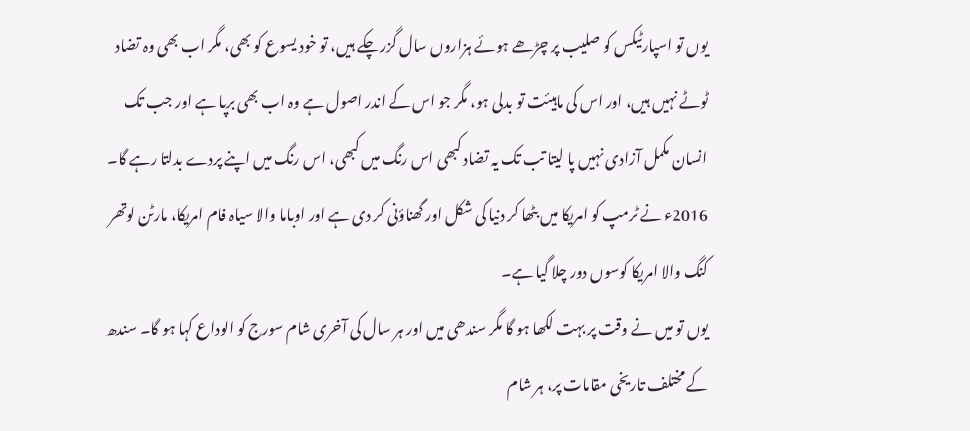یوں تو اسپارٹیکس کو صلیب پر چڑھے ہوئے ہزاروں سال گزر چکے ہیں، تو خود یسوع کو بھی، مگر اب بھی وہ تضاد ٹوٹے نہیں ہیں، اور اس کی ماہیئت تو بدلی ہو، مگر جو اس کے اندر اصول ہے وہ اب بھی برپا ہے اور جب تک انسان مکمل آزادی نہیں پا لیتا تب تک یہ تضاد کبھی اس رنگ میں کبھی، اس رنگ میں اپنے پردے بدلتا رہے گا۔ 2016ء نے ٹرمپ کو امریکا میں بٹھا کر دنیا کی شکل اور گھناؤنی کر دی ہے اور اوباما والا سیاہ فام امریکا، مارٹن لوتھر کنگ والا امریکا کوسوں دور چلا گیا ہے۔
یوں تو میں نے وقت پر بہت لکھا ہو گا مگر سندھی میں اور ہر سال کی آخری شام سورج کو الوداع کہا ہو گا۔ سندھ کے مختلف تاریخی مقامات پر، ہر شام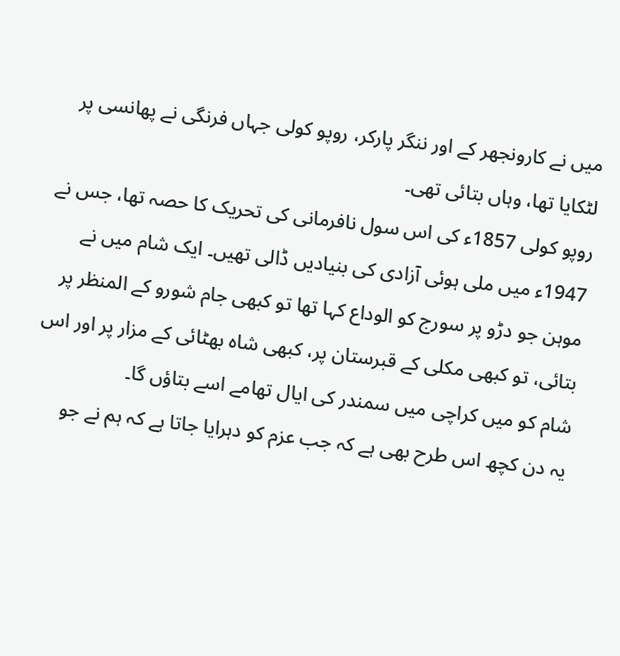میں نے کارونجھر کے اور ننگر پارکر، روپو کولی جہاں فرنگی نے پھانسی پر لٹکایا تھا، وہاں بتائی تھی۔
روپو کولی 1857ء کی اس سول نافرمانی کی تحریک کا حصہ تھا، جس نے 1947ء میں ملی ہوئی آزادی کی بنیادیں ڈالی تھیں۔ ایک شام میں نے موہن جو دڑو پر سورج کو الوداع کہا تھا تو کبھی جام شورو کے المنظر پر بتائی، تو کبھی مکلی کے قبرستان پر، کبھی شاہ بھٹائی کے مزار پر اور اس شام کو میں کراچی میں سمندر کی ایال تھامے اسے بتاؤں گا۔
یہ دن کچھ اس طرح بھی ہے کہ جب عزم کو دہرایا جاتا ہے کہ ہم نے جو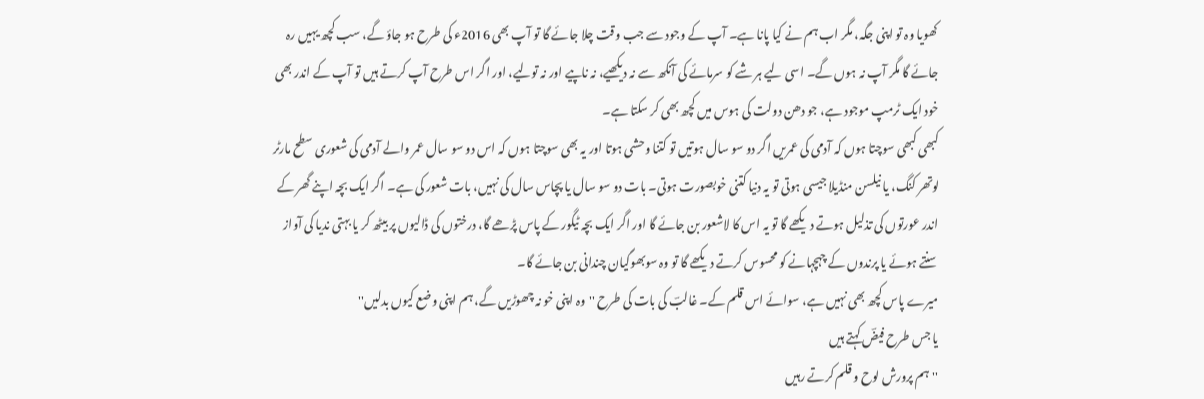کھویا وہ تو اپنی جگہ، مگر اب ہم نے کیا پانا ہے۔ آپ کے وجود سے جب وقت چلا جائے گا تو آپ بھی 2016ء کی طرح ہو جاؤ گے، سب کچھ یہیں رہ جائے گا مگر آپ نہ ہوں گے۔ اسی لیے ہر شے کو سرمائے کی آنکھ سے نہ دیکھیے، نہ ناپیے اور نہ تولیے، اور اگر اس طرح آپ کرتے ہیں تو آپ کے اندر بھی خود ایک ٹرمپ موجود ہے، جو دھن دولت کی ہوس میں کچھ بھی کر سکتا ہے۔
کبھی کبھی سوچتا ہوں کہ آدمی کی عمریں اگر دو سو سال ہوتیں تو کتنا وحشی ہوتا اور یہ بھی سوچتا ہوں کہ اس دو سو سال عمر والے آدمی کی شعوری سطح مارٹر لوتھر کنگ، یا نیلسن منڈیلا جیسی ہوتی تو یہ دنیا کتنی خوبصورت ہوتی۔ بات دو سو سال یا پچاس سال کی نہیں، بات شعور کی ہے۔ اگر ایک بچہ اپنے گھر کے اندر عورتوں کی تذلیل ہوتے دیکھے گا تو یہ اس کا لاشعور بن جائے گا اور اگر ایک بچہ ٹیگور کے پاس پڑھے گا، درختوں کی ڈالیوں پر بیٹھ کر یا بہتی ندیا کی آواز سنتے ہوئے یا پرندوں کے چہچہانے کو محسوس کرتے دیکھے گا تو وہ سوبھوگیان چندانی بن جائے گا۔
میرے پاس کچھ بھی نہیں ہے، سوائے اس قلم کے۔ غالبؔ کی بات کی طرح ''وہ اپنی خو نہ چھوڑیں گے، ہم اپنی وضع کیوں بدلیں''
یا جس طرح فیضؔ کہتے ہیں
''ہم پرورش لوح و قلم کرتے رہیں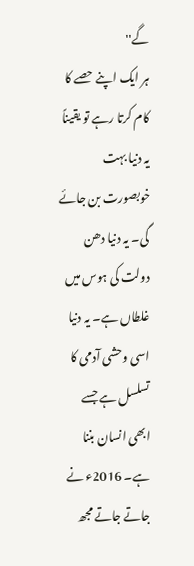گے''
ہر ایک اپنے حصے کا کام کرتا رہے تو یقیناً یہ دنیا بہت خوبصورت بن جائے گی۔ یہ دنیا دھن دولت کی ہوس میں غلطاں ہے۔ یہ دنیا اسی وحشی آدمی کا تسلسل ہے جسے ابھی انسان بننا ہے۔ 2016ء نے جاتے جاتے مجھ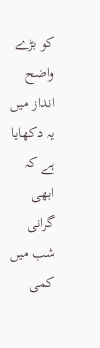کو بڑے واضح انداز میں یہ دکھایا ہے کہ
ابھی گرانی شب میں کمی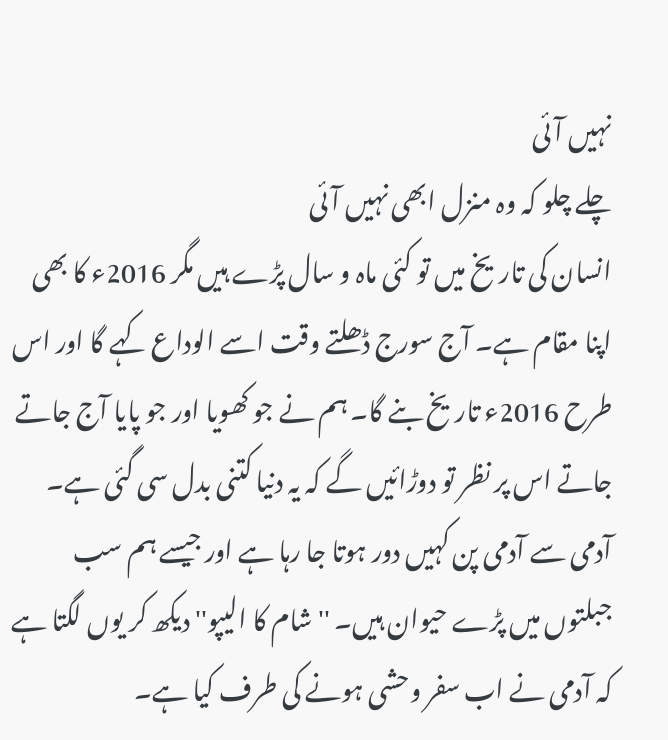نہیں آئی
چلے چلو کہ وہ منزل ابھی نہیں آئی
انسان کی تاریخ میں تو کئی ماہ و سال پڑے ہیں مگر 2016ء کا بھی اپنا مقام ہے۔ آج سورج ڈھلتے وقت اسے الوداع کہے گا اور اس طرح 2016ء تاریخ بنے گا۔ ہم نے جو کھویا اور جو پایا آج جاتے جاتے اس پر نظر تو دوڑائیں گے کہ یہ دنیا کتنی بدل سی گئی ہے۔ آدمی سے آدمی پن کہیں دور ہوتا جا رہا ہے اور جیسے ہم سب جبلتوں میں پڑے حیوان ہیں۔ ''شام کا الیپو'' دیکھ کر یوں لگتا ہے کہ آدمی نے اب سفر وحشی ہونے کی طرف کیا ہے۔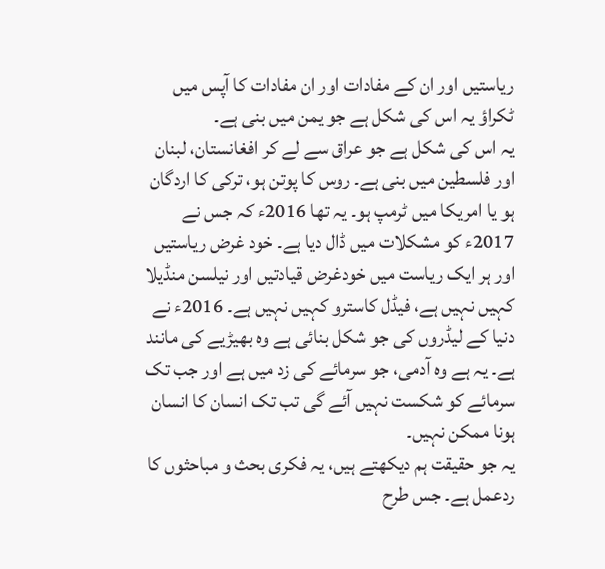ریاستیں اور ان کے مفادات اور ان مفادات کا آپس میں ٹکراؤ یہ اس کی شکل ہے جو یمن میں بنی ہے۔
یہ اس کی شکل ہے جو عراق سے لے کر افغانستان، لبنان اور فلسطین میں بنی ہے۔ روس کا پوتن ہو، ترکی کا اردگان ہو یا امریکا میں ٹرمپ ہو۔ یہ تھا 2016ء کہ جس نے 2017ء کو مشکلات میں ڈال دیا ہے۔ خود غرض ریاستیں اور ہر ایک ریاست میں خودغرض قیادتیں اور نیلسن منڈیلا کہیں نہیں ہے، فیڈل کاسترو کہیں نہیں ہے۔ 2016ء نے دنیا کے لیڈروں کی جو شکل بنائی ہے وہ بھیڑیے کی مانند ہے۔ یہ ہے وہ آدمی، جو سرمائے کی زد میں ہے اور جب تک سرمائے کو شکست نہیں آئے گی تب تک انسان کا انسان ہونا ممکن نہیں۔
یہ جو حقیقت ہم دیکھتے ہیں، یہ فکری بحث و مباحثوں کا ردعمل ہے۔ جس طرح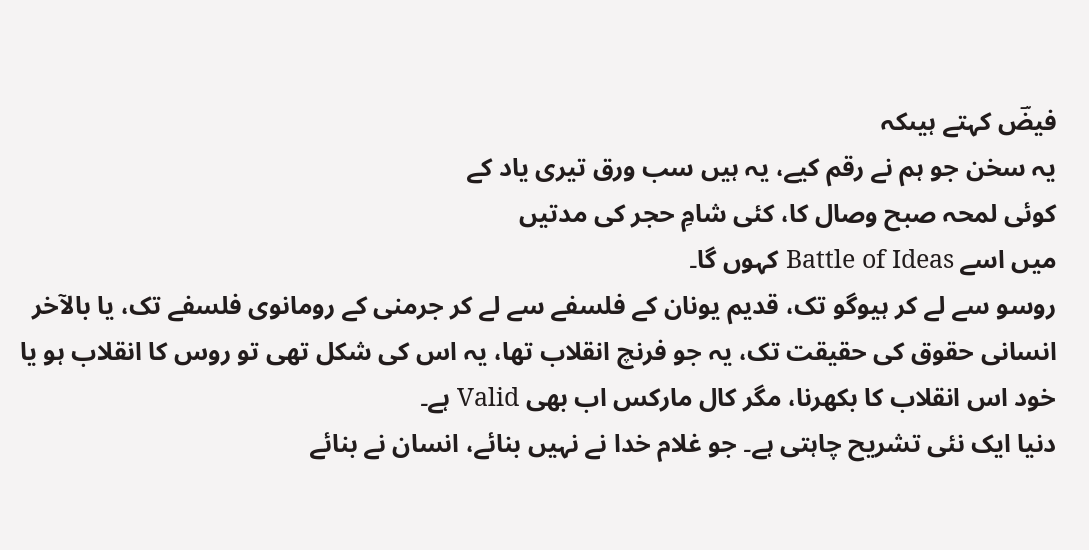فیضؔ کہتے ہیںکہ
یہ سخن جو ہم نے رقم کیے، یہ ہیں سب ورق تیری یاد کے
کوئی لمحہ صبح وصال کا، کئی شامِ حجر کی مدتیں
میں اسے Battle of Ideas کہوں گا۔
روسو سے لے کر ہیوگو تک، قدیم یونان کے فلسفے سے لے کر جرمنی کے رومانوی فلسفے تک، یا بالآخر انسانی حقوق کی حقیقت تک، یہ جو فرنچ انقلاب تھا، یہ اس کی شکل تھی تو روس کا انقلاب ہو یا خود اس انقلاب کا بکھرنا، مگر کال مارکس اب بھی Valid ہے۔
دنیا ایک نئی تشریح چاہتی ہے۔ جو غلام خدا نے نہیں بنائے، انسان نے بنائے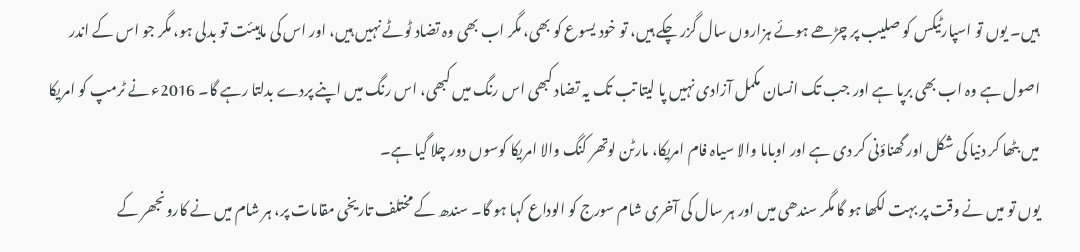ہیں۔ یوں تو اسپارٹیکس کو صلیب پر چڑھے ہوئے ہزاروں سال گزر چکے ہیں، تو خود یسوع کو بھی، مگر اب بھی وہ تضاد ٹوٹے نہیں ہیں، اور اس کی ماہیئت تو بدلی ہو، مگر جو اس کے اندر اصول ہے وہ اب بھی برپا ہے اور جب تک انسان مکمل آزادی نہیں پا لیتا تب تک یہ تضاد کبھی اس رنگ میں کبھی، اس رنگ میں اپنے پردے بدلتا رہے گا۔ 2016ء نے ٹرمپ کو امریکا میں بٹھا کر دنیا کی شکل اور گھناؤنی کر دی ہے اور اوباما والا سیاہ فام امریکا، مارٹن لوتھر کنگ والا امریکا کوسوں دور چلا گیا ہے۔
یوں تو میں نے وقت پر بہت لکھا ہو گا مگر سندھی میں اور ہر سال کی آخری شام سورج کو الوداع کہا ہو گا۔ سندھ کے مختلف تاریخی مقامات پر، ہر شام میں نے کارونجھر کے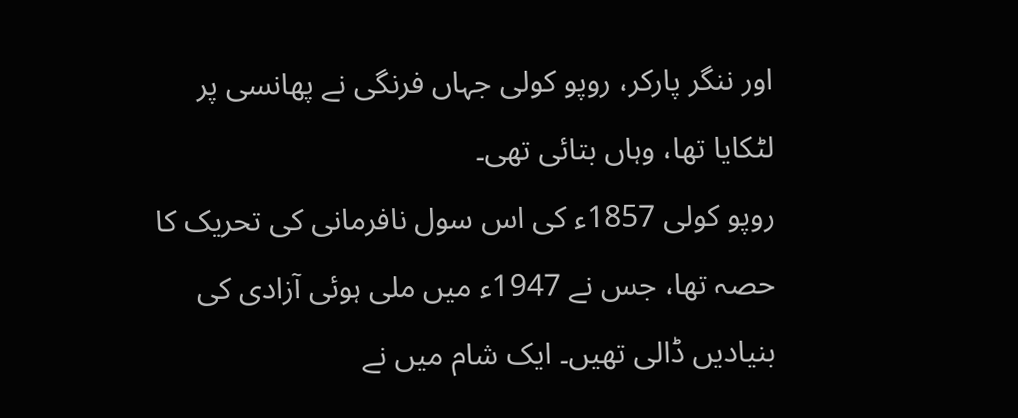اور ننگر پارکر، روپو کولی جہاں فرنگی نے پھانسی پر لٹکایا تھا، وہاں بتائی تھی۔
روپو کولی 1857ء کی اس سول نافرمانی کی تحریک کا حصہ تھا، جس نے 1947ء میں ملی ہوئی آزادی کی بنیادیں ڈالی تھیں۔ ایک شام میں نے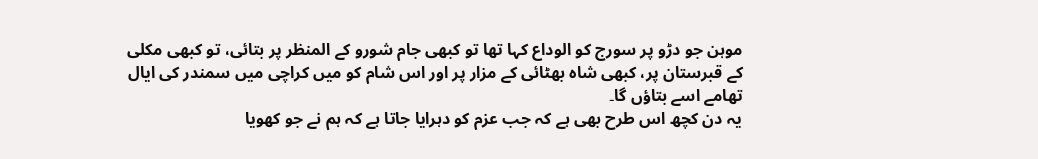موہن جو دڑو پر سورج کو الوداع کہا تھا تو کبھی جام شورو کے المنظر پر بتائی، تو کبھی مکلی کے قبرستان پر، کبھی شاہ بھٹائی کے مزار پر اور اس شام کو میں کراچی میں سمندر کی ایال تھامے اسے بتاؤں گا۔
یہ دن کچھ اس طرح بھی ہے کہ جب عزم کو دہرایا جاتا ہے کہ ہم نے جو کھویا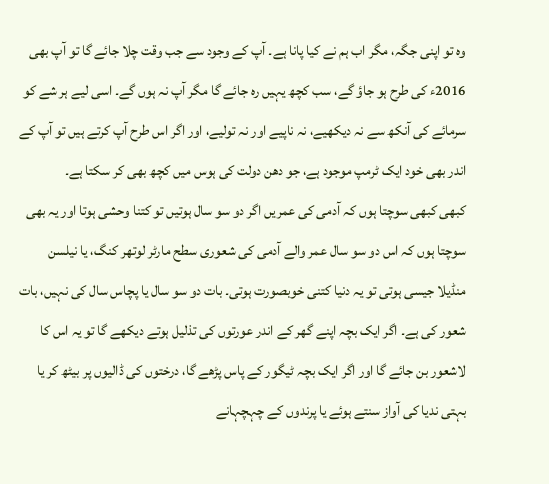وہ تو اپنی جگہ، مگر اب ہم نے کیا پانا ہے۔ آپ کے وجود سے جب وقت چلا جائے گا تو آپ بھی 2016ء کی طرح ہو جاؤ گے، سب کچھ یہیں رہ جائے گا مگر آپ نہ ہوں گے۔ اسی لیے ہر شے کو سرمائے کی آنکھ سے نہ دیکھیے، نہ ناپیے اور نہ تولیے، اور اگر اس طرح آپ کرتے ہیں تو آپ کے اندر بھی خود ایک ٹرمپ موجود ہے، جو دھن دولت کی ہوس میں کچھ بھی کر سکتا ہے۔
کبھی کبھی سوچتا ہوں کہ آدمی کی عمریں اگر دو سو سال ہوتیں تو کتنا وحشی ہوتا اور یہ بھی سوچتا ہوں کہ اس دو سو سال عمر والے آدمی کی شعوری سطح مارٹر لوتھر کنگ، یا نیلسن منڈیلا جیسی ہوتی تو یہ دنیا کتنی خوبصورت ہوتی۔ بات دو سو سال یا پچاس سال کی نہیں، بات شعور کی ہے۔ اگر ایک بچہ اپنے گھر کے اندر عورتوں کی تذلیل ہوتے دیکھے گا تو یہ اس کا لاشعور بن جائے گا اور اگر ایک بچہ ٹیگور کے پاس پڑھے گا، درختوں کی ڈالیوں پر بیٹھ کر یا بہتی ندیا کی آواز سنتے ہوئے یا پرندوں کے چہچہانے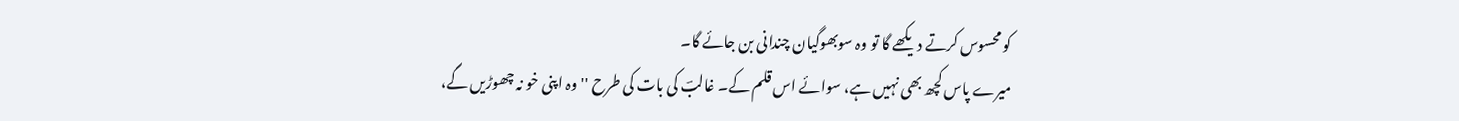کو محسوس کرتے دیکھے گا تو وہ سوبھوگیان چندانی بن جائے گا۔
میرے پاس کچھ بھی نہیں ہے، سوائے اس قلم کے۔ غالبؔ کی بات کی طرح ''وہ اپنی خو نہ چھوڑیں گے،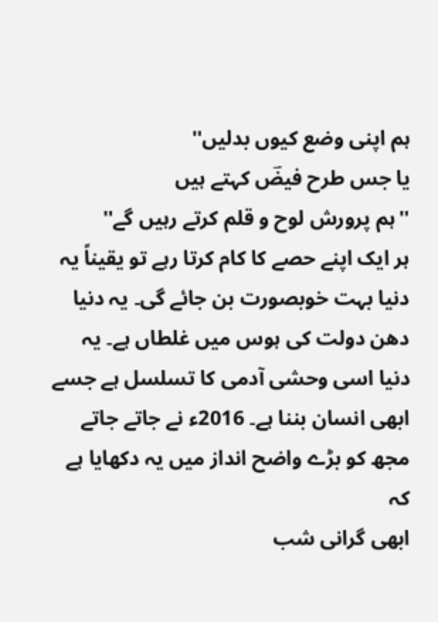ہم اپنی وضع کیوں بدلیں''
یا جس طرح فیضؔ کہتے ہیں
''ہم پرورش لوح و قلم کرتے رہیں گے''
ہر ایک اپنے حصے کا کام کرتا رہے تو یقیناً یہ دنیا بہت خوبصورت بن جائے گی۔ یہ دنیا دھن دولت کی ہوس میں غلطاں ہے۔ یہ دنیا اسی وحشی آدمی کا تسلسل ہے جسے ابھی انسان بننا ہے۔ 2016ء نے جاتے جاتے مجھ کو بڑے واضح انداز میں یہ دکھایا ہے کہ
ابھی گرانی شب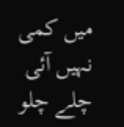میں کمی نہیں آئی
چلے چلو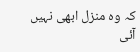کہ وہ منزل ابھی نہیں آئی